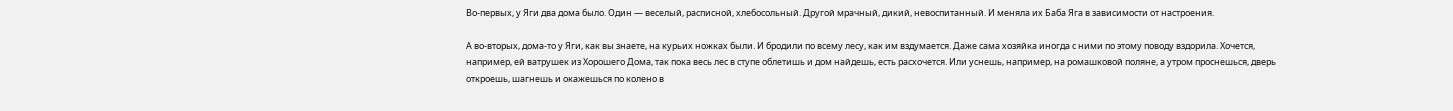Во-первых, у Яги два дома было. Один — веселый, расписной, хлебосольный. Другой мрачный, дикий, невоспитанный. И меняла их Баба Яга в зависимости от настроения.

А во-вторых, дома-то у Яги, как вы знаете, на курьих ножках были. И бродили по всему лесу, как им вздумается. Даже сама хозяйка иногда с ними по этому поводу вздорила. Хочется, например, ей ватрушек из Хорошего Дома, так пока весь лес в ступе облетишь и дом найдешь, есть расхочется. Или уснешь, например, на ромашковой поляне, а утром проснешься, дверь откроешь, шагнешь и окажешься по колено в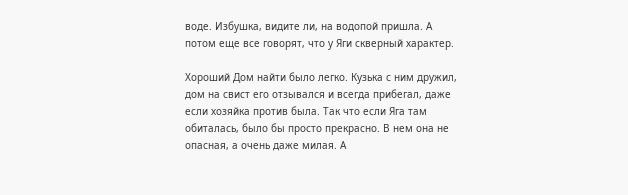воде. Избушка, видите ли, на водопой пришла. А потом еще все говорят, что у Яги скверный характер.

Хороший Дом найти было легко. Кузька с ним дружил, дом на свист его отзывался и всегда прибегал, даже если хозяйка против была. Так что если Яга там обиталась, было бы просто прекрасно. В нем она не опасная, а очень даже милая. А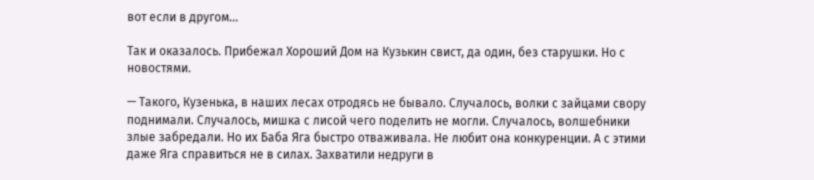вот если в другом…

Так и оказалось. Прибежал Хороший Дом на Кузькин свист, да один, без старушки. Но с новостями.

— Такого, Кузенька, в наших лесах отродясь не бывало. Случалось, волки с зайцами свору поднимали. Случалось, мишка с лисой чего поделить не могли. Случалось, волшебники злые забредали. Но их Баба Яга быстро отваживала. Не любит она конкуренции. А с этими даже Яга справиться не в силах. Захватили недруги в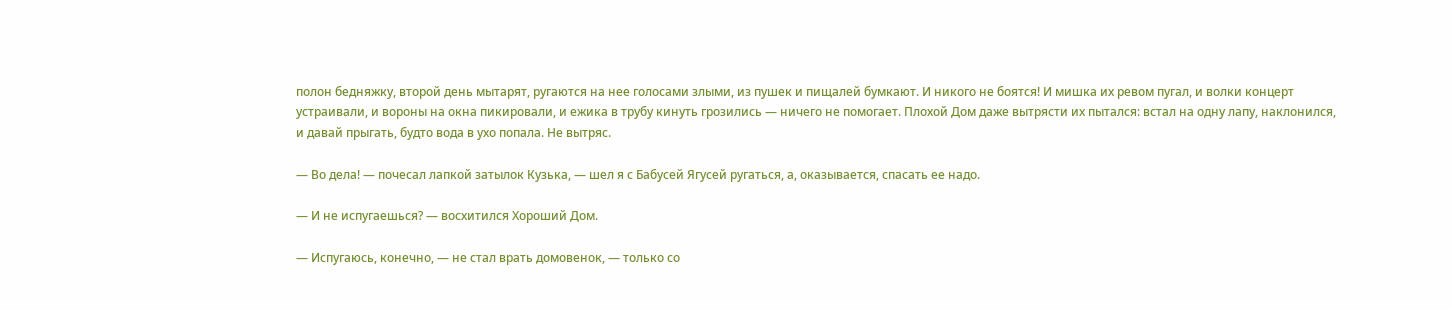полон бедняжку, второй день мытарят, ругаются на нее голосами злыми, из пушек и пищалей бумкают. И никого не боятся! И мишка их ревом пугал, и волки концерт устраивали, и вороны на окна пикировали, и ежика в трубу кинуть грозились — ничего не помогает. Плохой Дом даже вытрясти их пытался: встал на одну лапу, наклонился, и давай прыгать, будто вода в ухо попала. Не вытряс.

— Во дела! — почесал лапкой затылок Кузька, — шел я с Бабусей Ягусей ругаться, а, оказывается, спасать ее надо.

— И не испугаешься? — восхитился Хороший Дом.

— Испугаюсь, конечно, — не стал врать домовенок, — только со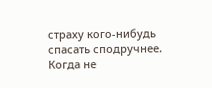страху кого-нибудь спасать сподручнее. Когда не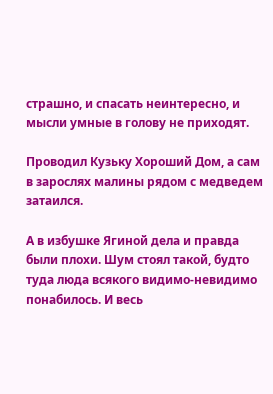страшно, и спасать неинтересно, и мысли умные в голову не приходят.

Проводил Кузьку Хороший Дом, а сам в зарослях малины рядом с медведем затаился.

А в избушке Ягиной дела и правда были плохи. Шум стоял такой, будто туда люда всякого видимо-невидимо понабилось. И весь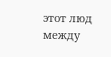этот люд между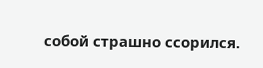собой страшно ссорился.